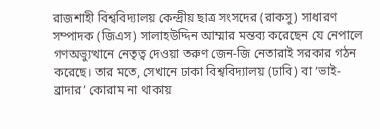রাজশাহী বিশ্ববিদ্যালয় কেন্দ্রীয় ছাত্র সংসদের (রাকসু) সাধারণ সম্পাদক (জিএস) সালাহউদ্দিন আম্মার মন্তব্য করেছেন যে নেপালে গণঅভ্যুত্থানে নেতৃত্ব দেওয়া তরুণ জেন-জি নেতারাই সরকার গঠন করেছে। তার মতে, সেখানে ঢাকা বিশ্ববিদ্যালয় (ঢাবি) বা ‘ভাই-ব্রাদার’ কোরাম না থাকায়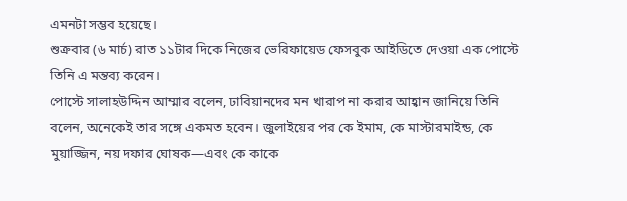এমনটা সম্ভব হয়েছে।
শুক্রবার (৬ মার্চ) রাত ১১টার দিকে নিজের ভেরিফায়েড ফেসবুক আইডিতে দেওয়া এক পোস্টে তিনি এ মন্তব্য করেন।
পোস্টে সালাহউদ্দিন আম্মার বলেন, ঢাবিয়ানদের মন খারাপ না করার আহ্বান জানিয়ে তিনি বলেন, অনেকেই তার সঙ্গে একমত হবেন। জুলাইয়ের পর কে ইমাম, কে মাস্টারমাইন্ড, কে মুয়াজ্জিন, নয় দফার ঘোষক—এবং কে কাকে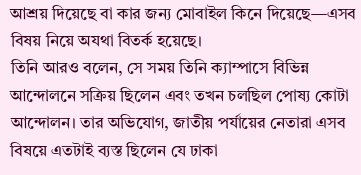আশ্রয় দিয়েছে বা কার জন্য মোবাইল কিনে দিয়েছে—এসব বিষয় নিয়ে অযথা বিতর্ক হয়েছে।
তিনি আরও বলেন, সে সময় তিনি ক্যাম্পাসে বিভিন্ন আন্দোলনে সক্রিয় ছিলেন এবং তখন চলছিল পোষ্য কোটা আন্দোলন। তার অভিযোগ, জাতীয় পর্যায়ের নেতারা এসব বিষয়ে এতটাই ব্যস্ত ছিলেন যে ঢাকা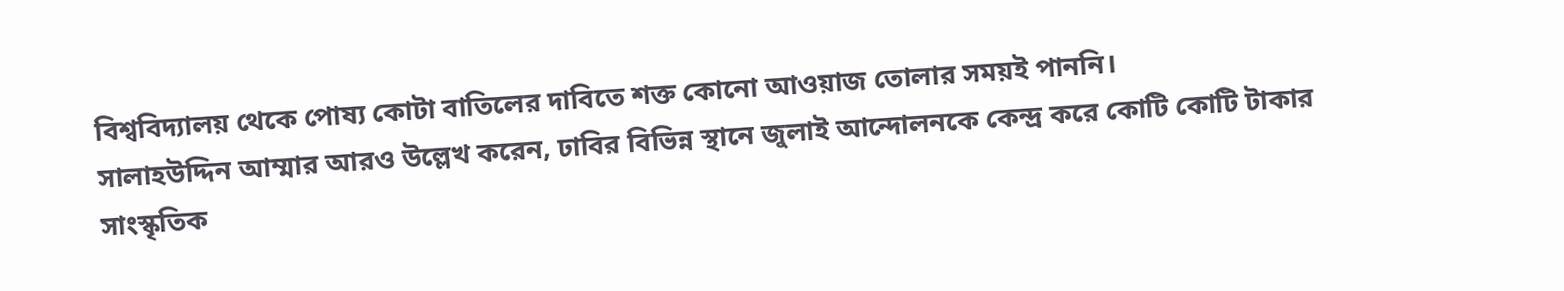বিশ্ববিদ্যালয় থেকে পোষ্য কোটা বাতিলের দাবিতে শক্ত কোনো আওয়াজ তোলার সময়ই পাননি।
সালাহউদ্দিন আম্মার আরও উল্লেখ করেন, ঢাবির বিভিন্ন স্থানে জুলাই আন্দোলনকে কেন্দ্র করে কোটি কোটি টাকার সাংস্কৃতিক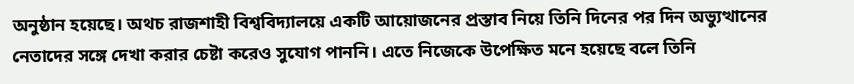অনুষ্ঠান হয়েছে। অথচ রাজশাহী বিশ্ববিদ্যালয়ে একটি আয়োজনের প্রস্তাব নিয়ে তিনি দিনের পর দিন অভ্যুত্থানের নেতাদের সঙ্গে দেখা করার চেষ্টা করেও সুযোগ পাননি। এতে নিজেকে উপেক্ষিত মনে হয়েছে বলে তিনি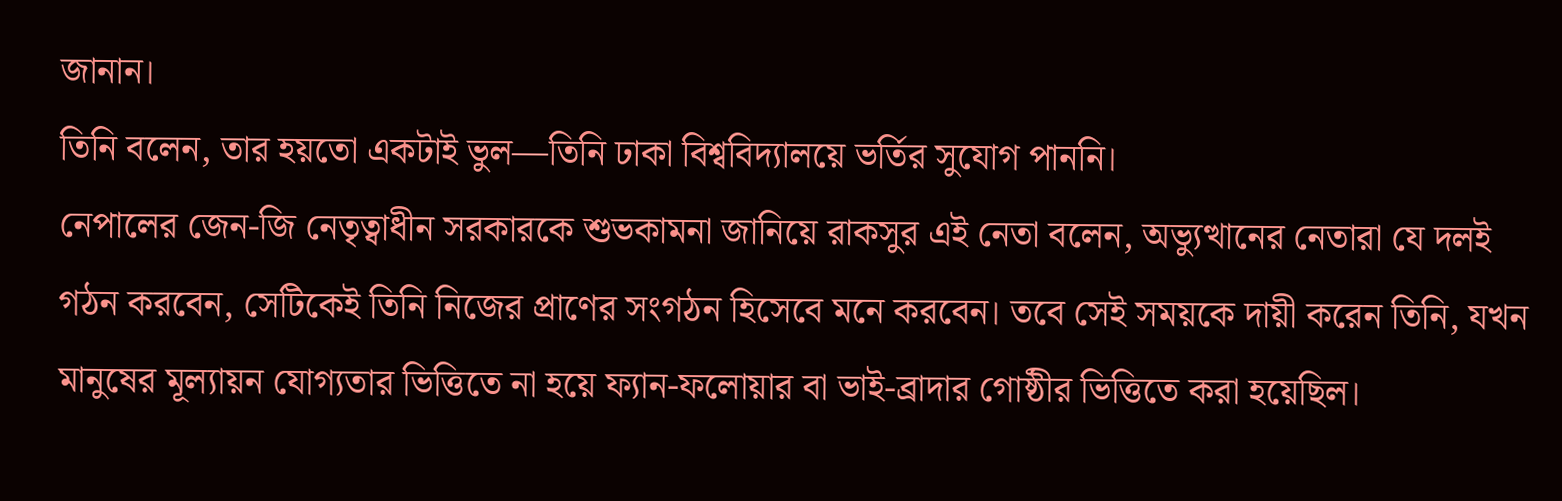জানান।
তিনি বলেন, তার হয়তো একটাই ভুল—তিনি ঢাকা বিশ্ববিদ্যালয়ে ভর্তির সুযোগ পাননি।
নেপালের জেন-জি নেতৃত্বাধীন সরকারকে শুভকামনা জানিয়ে রাকসুর এই নেতা বলেন, অভ্যুত্থানের নেতারা যে দলই গঠন করবেন, সেটিকেই তিনি নিজের প্রাণের সংগঠন হিসেবে মনে করবেন। তবে সেই সময়কে দায়ী করেন তিনি, যখন মানুষের মূল্যায়ন যোগ্যতার ভিত্তিতে না হয়ে ফ্যান-ফলোয়ার বা ভাই-ব্রাদার গোষ্ঠীর ভিত্তিতে করা হয়েছিল।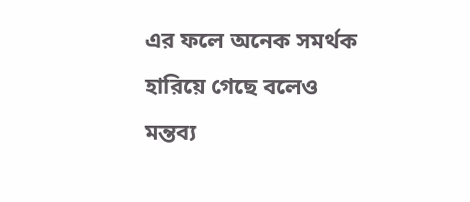এর ফলে অনেক সমর্থক হারিয়ে গেছে বলেও মন্তব্য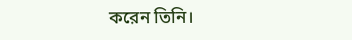করেন তিনি।